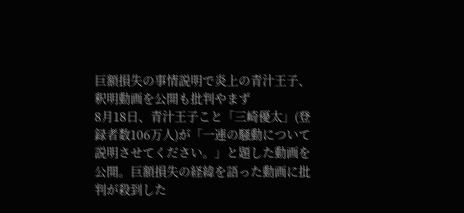巨額損失の事情説明で炎上の青汁王子、釈明動画を公開も批判やまず
8月18日、青汁王子こと「三崎優太」(登録者数106万人)が「一連の騒動について説明させてください。」と題した動画を公開。巨額損失の経緯を語った動画に批判が殺到した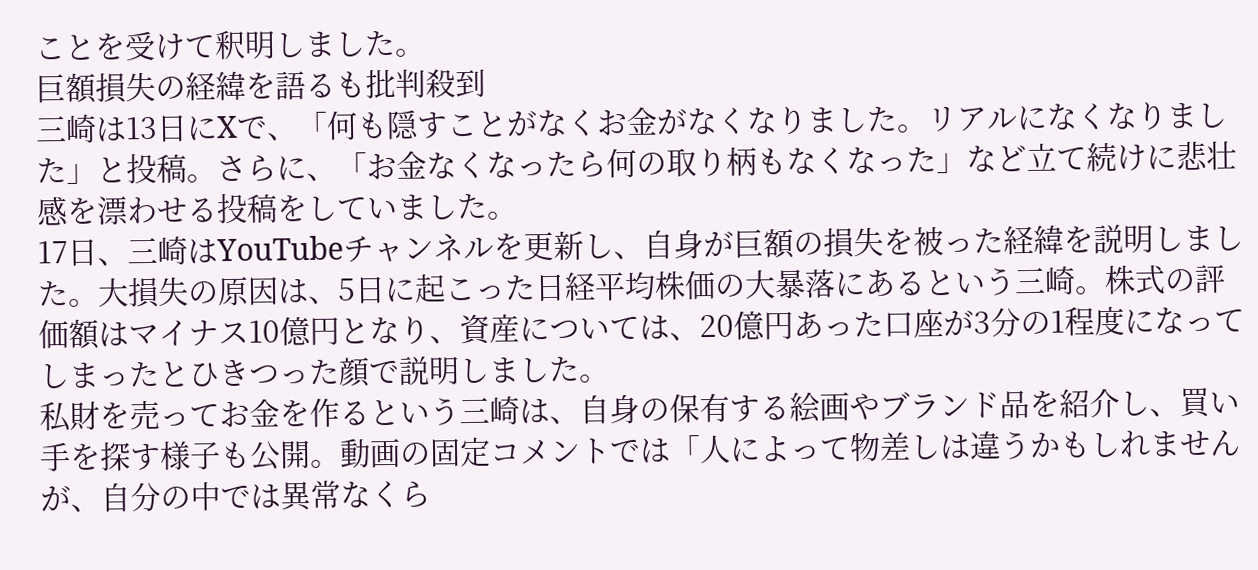ことを受けて釈明しました。
巨額損失の経緯を語るも批判殺到
三崎は13日にXで、「何も隠すことがなくお金がなくなりました。リアルになくなりました」と投稿。さらに、「お金なくなったら何の取り柄もなくなった」など立て続けに悲壮感を漂わせる投稿をしていました。
17日、三崎はYouTubeチャンネルを更新し、自身が巨額の損失を被った経緯を説明しました。大損失の原因は、5日に起こった日経平均株価の大暴落にあるという三崎。株式の評価額はマイナス10億円となり、資産については、20億円あった口座が3分の1程度になってしまったとひきつった顔で説明しました。
私財を売ってお金を作るという三崎は、自身の保有する絵画やブランド品を紹介し、買い手を探す様子も公開。動画の固定コメントでは「人によって物差しは違うかもしれませんが、自分の中では異常なくら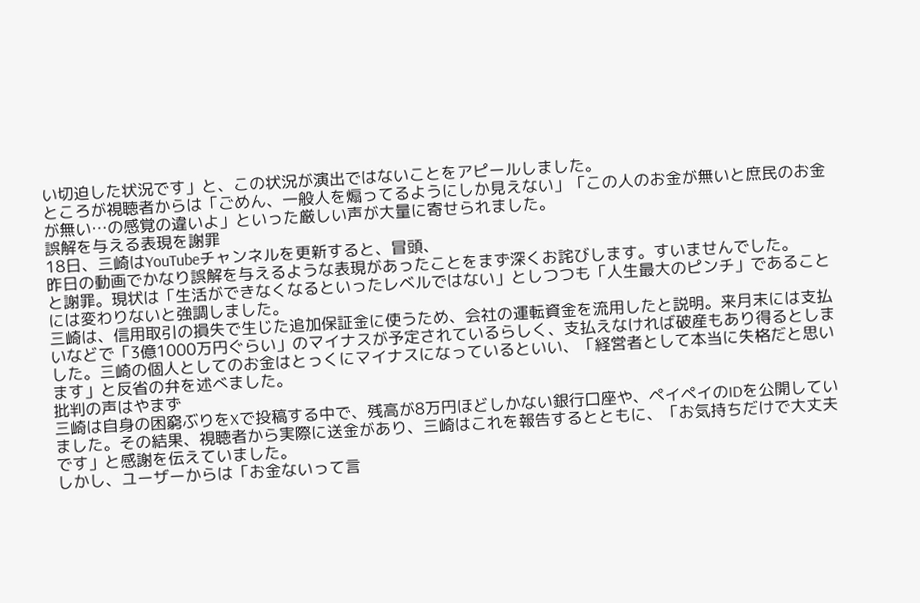い切迫した状況です」と、この状況が演出ではないことをアピールしました。
ところが視聴者からは「ごめん、一般人を煽ってるようにしか見えない」「この人のお金が無いと庶民のお金が無い…の感覚の違いよ」といった厳しい声が大量に寄せられました。
誤解を与える表現を謝罪
18日、三崎はYouTubeチャンネルを更新すると、冒頭、
昨日の動画でかなり誤解を与えるような表現があったことをまず深くお詫びします。すいませんでした。
と謝罪。現状は「生活ができなくなるといったレベルではない」としつつも「人生最大のピンチ」であることには変わりないと強調しました。
三崎は、信用取引の損失で生じた追加保証金に使うため、会社の運転資金を流用したと説明。来月末には支払いなどで「3億1000万円ぐらい」のマイナスが予定されているらしく、支払えなければ破産もあり得るとしました。三崎の個人としてのお金はとっくにマイナスになっているといい、「経営者として本当に失格だと思います」と反省の弁を述べました。
批判の声はやまず
三崎は自身の困窮ぶりをXで投稿する中で、残高が8万円ほどしかない銀行口座や、ペイペイのIDを公開していました。その結果、視聴者から実際に送金があり、三崎はこれを報告するとともに、「お気持ちだけで大丈夫です」と感謝を伝えていました。
しかし、ユーザーからは「お金ないって言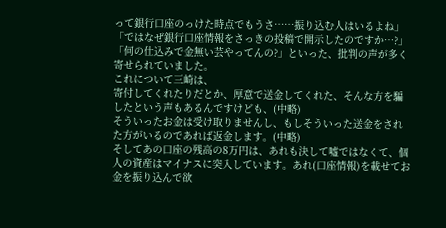って銀行口座のっけた時点でもうさ……振り込む人はいるよね」「ではなぜ銀行口座情報をさっきの投稿で開示したのですか…?」「何の仕込みで金無い芸やってんの?」といった、批判の声が多く寄せられていました。
これについて三崎は、
寄付してくれたりだとか、厚意で送金してくれた、そんな方を騙したという声もあるんですけども、(中略)
そういったお金は受け取りませんし、もしそういった送金をされた方がいるのであれば返金します。(中略)
そしてあの口座の残高の8万円は、あれも決して嘘ではなくて、個人の資産はマイナスに突入しています。あれ(口座情報)を載せてお金を振り込んで欲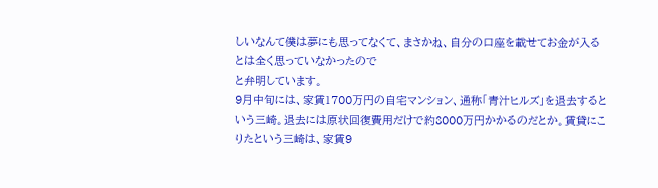しいなんて僕は夢にも思ってなくて、まさかね、自分の口座を載せてお金が入るとは全く思っていなかったので
と弁明しています。
9月中旬には、家賃1700万円の自宅マンション、通称「青汁ヒルズ」を退去するという三崎。退去には原状回復費用だけで約8000万円かかるのだとか。賃貸にこりたという三崎は、家賃9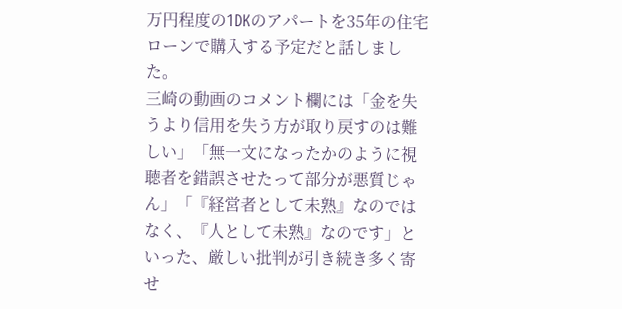万円程度の1DKのアパートを35年の住宅ローンで購入する予定だと話しました。
三崎の動画のコメント欄には「金を失うより信用を失う方が取り戻すのは難しい」「無一文になったかのように視聴者を錯誤させたって部分が悪質じゃん」「『経営者として未熟』なのではなく、『人として未熟』なのです」といった、厳しい批判が引き続き多く寄せ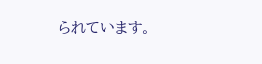られています。